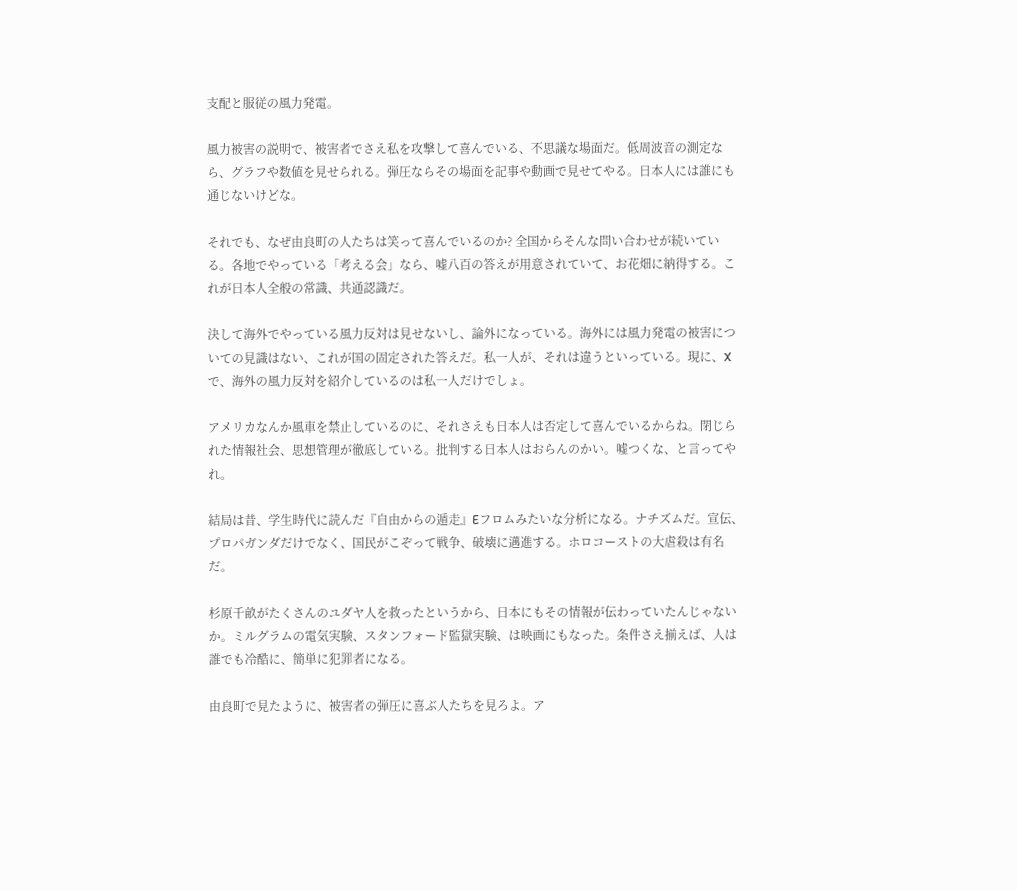支配と服従の風力発電。

風力被害の説明で、被害者でさえ私を攻撃して喜んでいる、不思議な場面だ。低周波音の測定なら、グラフや数値を見せられる。弾圧ならその場面を記事や動画で見せてやる。日本人には誰にも通じないけどな。

それでも、なぜ由良町の人たちは笑って喜んでいるのか? 全国からそんな問い合わせが続いている。各地でやっている「考える会」なら、嘘八百の答えが用意されていて、お花畑に納得する。これが日本人全般の常識、共通認識だ。

決して海外でやっている風力反対は見せないし、論外になっている。海外には風力発電の被害についての見識はない、これが国の固定された答えだ。私一人が、それは違うといっている。現に、Xで、海外の風力反対を紹介しているのは私一人だけでしょ。

アメリカなんか風車を禁止しているのに、それさえも日本人は否定して喜んでいるからね。閉じられた情報社会、思想管理が徹底している。批判する日本人はおらんのかい。嘘つくな、と言ってやれ。

結局は昔、学生時代に読んだ『自由からの遁走』Eフロムみたいな分析になる。ナチズムだ。宣伝、プロパガンダだけでなく、国民がこぞって戦争、破壊に邁進する。ホロコーストの大虐殺は有名だ。

杉原千畝がたくさんのユダヤ人を救ったというから、日本にもその情報が伝わっていたんじゃないか。ミルグラムの電気実験、スタンフォード監獄実験、は映画にもなった。条件さえ揃えば、人は誰でも冷酷に、簡単に犯罪者になる。

由良町で見たように、被害者の弾圧に喜ぶ人たちを見ろよ。ア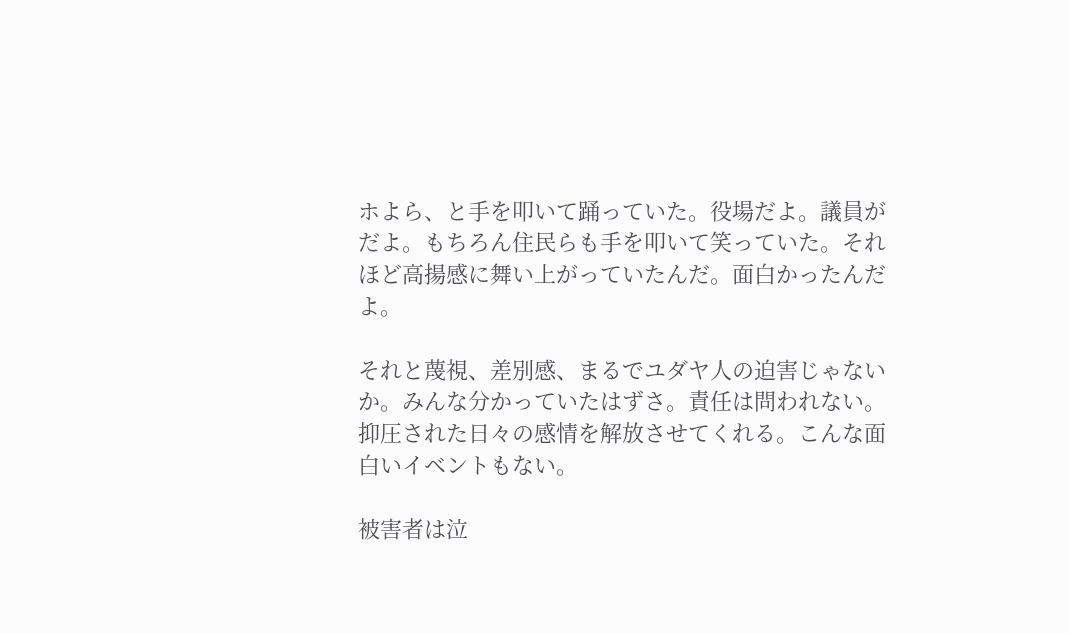ホよら、と手を叩いて踊っていた。役場だよ。議員がだよ。もちろん住民らも手を叩いて笑っていた。それほど高揚感に舞い上がっていたんだ。面白かったんだよ。

それと蔑視、差別感、まるでユダヤ人の迫害じゃないか。みんな分かっていたはずさ。責任は問われない。抑圧された日々の感情を解放させてくれる。こんな面白いイベントもない。

被害者は泣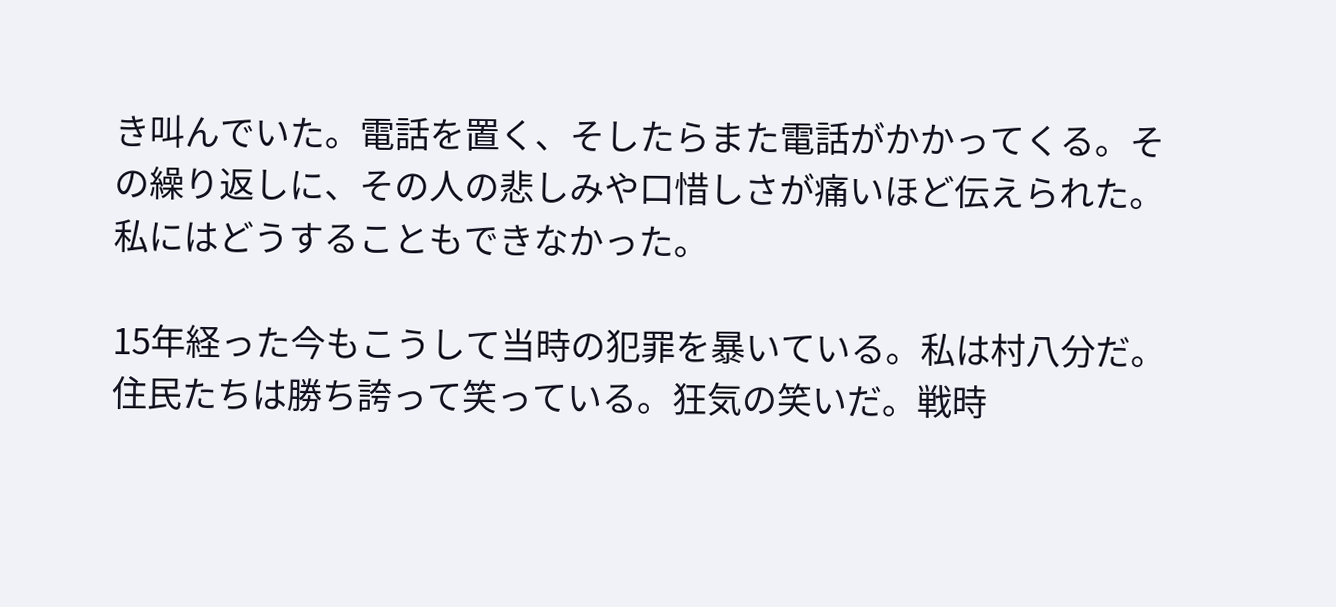き叫んでいた。電話を置く、そしたらまた電話がかかってくる。その繰り返しに、その人の悲しみや口惜しさが痛いほど伝えられた。私にはどうすることもできなかった。

15年経った今もこうして当時の犯罪を暴いている。私は村八分だ。住民たちは勝ち誇って笑っている。狂気の笑いだ。戦時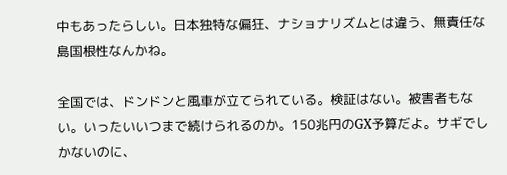中もあったらしい。日本独特な偏狂、ナショナリズムとは違う、無責任な島国根性なんかね。

全国では、ドンドンと風車が立てられている。検証はない。被害者もない。いったいいつまで続けられるのか。150兆円のGX予算だよ。サギでしかないのに、